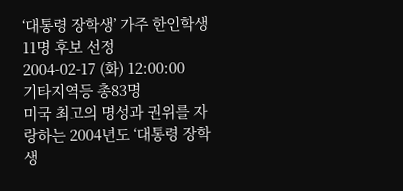‘대통령 장학생’ 가주 한인학생 11명 후보 선정
2004-02-17 (화) 12:00:00
기타지역등 총83명
미국 최고의 명성과 권위를 자랑하는 2004년도 ‘대통령 장학생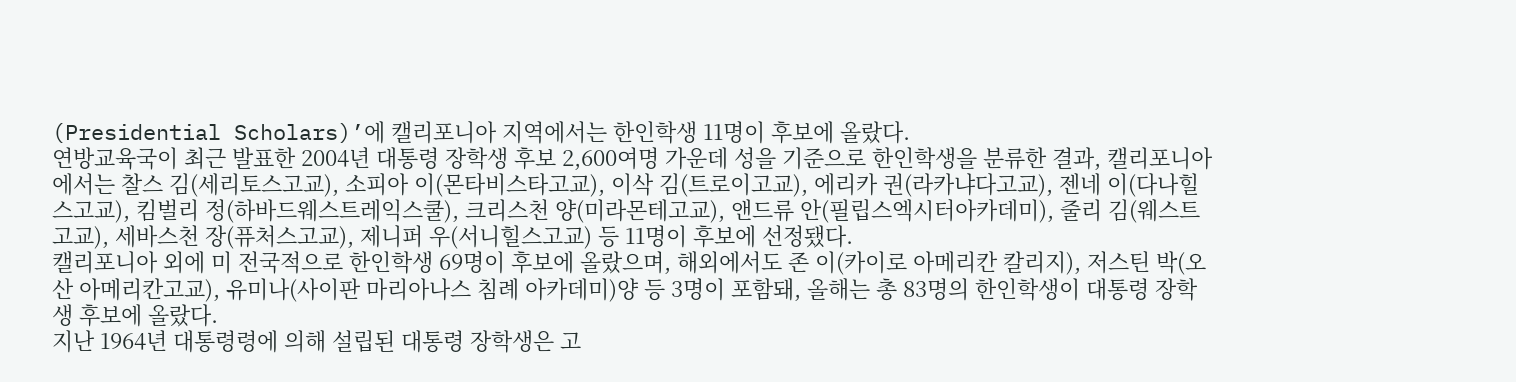(Presidential Scholars)’에 캘리포니아 지역에서는 한인학생 11명이 후보에 올랐다.
연방교육국이 최근 발표한 2004년 대통령 장학생 후보 2,600여명 가운데 성을 기준으로 한인학생을 분류한 결과, 캘리포니아에서는 찰스 김(세리토스고교), 소피아 이(몬타비스타고교), 이삭 김(트로이고교), 에리카 권(라카냐다고교), 젠네 이(다나힐스고교), 킴벌리 정(하바드웨스트레익스쿨), 크리스천 양(미라몬테고교), 앤드류 안(필립스엑시터아카데미), 줄리 김(웨스트고교), 세바스천 장(퓨처스고교), 제니퍼 우(서니힐스고교) 등 11명이 후보에 선정됐다.
캘리포니아 외에 미 전국적으로 한인학생 69명이 후보에 올랐으며, 해외에서도 존 이(카이로 아메리칸 칼리지), 저스틴 박(오산 아메리칸고교), 유미나(사이판 마리아나스 침례 아카데미)양 등 3명이 포함돼, 올해는 총 83명의 한인학생이 대통령 장학생 후보에 올랐다.
지난 1964년 대통령령에 의해 설립된 대통령 장학생은 고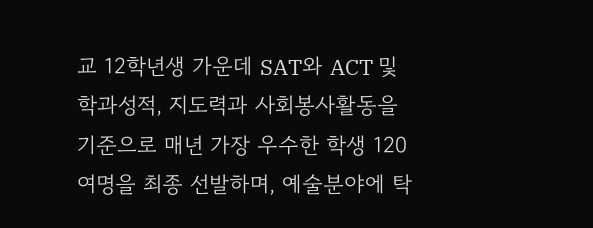교 12학년생 가운데 SAT와 ACT 및 학과성적, 지도력과 사회봉사활동을 기준으로 매년 가장 우수한 학생 120여명을 최종 선발하며, 예술분야에 탁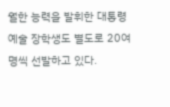월한 능력을 발휘한 대통령 예술 장학생도 별도로 20여명씩 선발하고 있다.